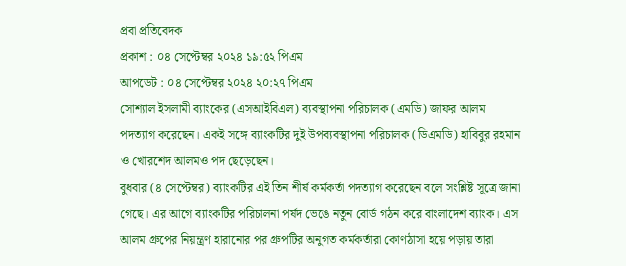প্রবা প্রতিবেদক
প্রকাশ : ০৪ সেপ্টেম্বর ২০২৪ ১৯:৫২ পিএম
আপডেট : ০৪ সেপ্টেম্বর ২০২৪ ২০:২৭ পিএম
সোশ্যাল ইসলামী ব্যাংকের (এসআইবিএল) ব্যবস্থাপনা পরিচালক (এমডি) জাফর আলম পদত্যাগ করেছেন। একই সঙ্গে ব্যাংকটির দুই উপব্যবস্থাপনা পরিচালক (ডিএমডি) হাবিবুর রহমান ও খোরশেদ আলমও পদ ছেড়েছেন।
বুধবার (৪ সেপ্টেম্বর) ব্যাংকটির এই তিন শীর্ষ কর্মকর্তা পদত্যাগ করেছেন বলে সংশ্লিষ্ট সূত্রে জানা গেছে। এর আগে ব্যাংকটির পরিচালনা পর্ষদ ভেঙে নতুন বোর্ড গঠন করে বাংলাদেশ ব্যাংক। এস আলম গ্রুপের নিয়ন্ত্রণ হারানোর পর গ্রুপটির অনুগত কর্মকর্তারা কোণঠাসা হয়ে পড়ায় তারা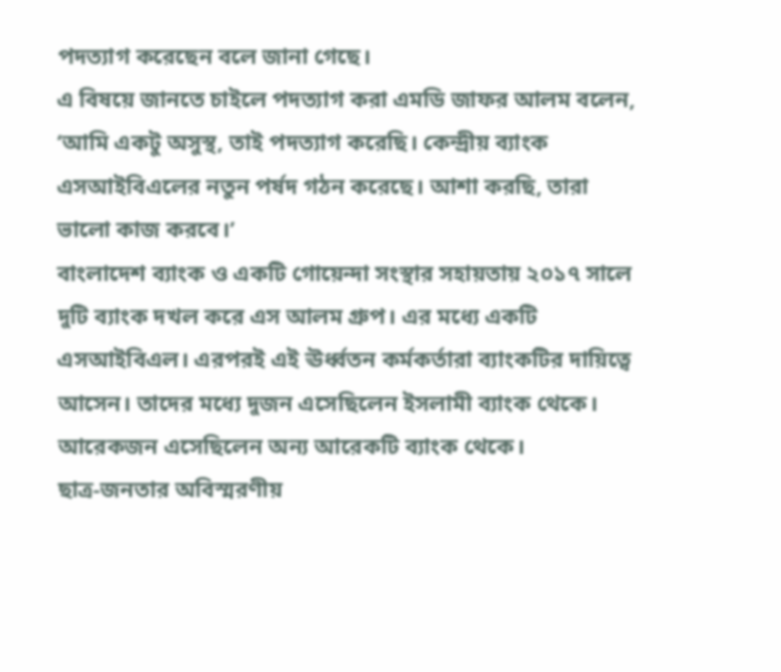পদত্যাগ করেছেন বলে জানা গেছে।
এ বিষয়ে জানতে চাইলে পদত্যাগ করা এমডি জাফর আলম বলেন, ‘আমি একটু অসুস্থ, তাই পদত্যাগ করেছি। কেন্দ্রীয় ব্যাংক এসআইবিএলের নতুন পর্ষদ গঠন করেছে। আশা করছি, তারা ভালো কাজ করবে।’
বাংলাদেশ ব্যাংক ও একটি গোয়েন্দা সংস্থার সহায়তায় ২০১৭ সালে দুটি ব্যাংক দখল করে এস আলম গ্রুপ। এর মধ্যে একটি এসআইবিএল। এরপরই এই ঊর্ধ্বতন কর্মকর্তারা ব্যাংকটির দায়িত্বে আসেন। তাদের মধ্যে দুজন এসেছিলেন ইসলামী ব্যাংক থেকে। আরেকজন এসেছিলেন অন্য আরেকটি ব্যাংক থেকে।
ছাত্র-জনতার অবিস্মরণীয়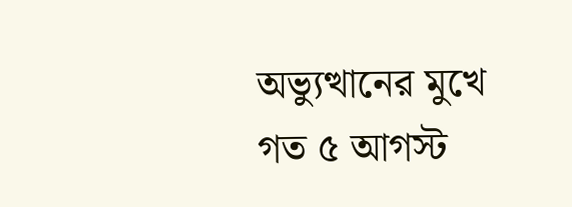অভ্যুত্থানের মুখে গত ৫ আগস্ট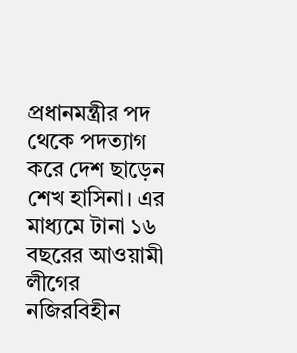প্রধানমন্ত্রীর পদ থেকে পদত্যাগ করে দেশ ছাড়েন শেখ হাসিনা। এর মাধ্যমে টানা ১৬ বছরের আওয়ামী লীগের নজিরবিহীন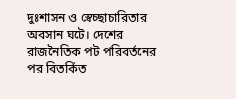দুঃশাসন ও স্বেচ্ছাচারিতার অবসান ঘটে। দেশের রাজনৈতিক পট পরিবর্তনের পর বিতর্কিত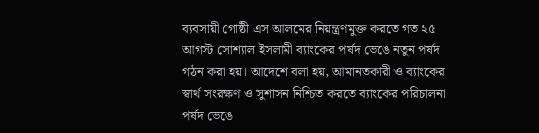ব্যবসায়ী গোষ্ঠী এস আলমের নিয়ন্ত্রণমুক্ত করতে গত ২৫ আগস্ট সোশ্যাল ইসলামী ব্যাংকের পর্ষদ ভেঙে নতুন পর্ষদ গঠন করা হয়। আদেশে বলা হয়, আমানতকারী ও ব্যাংকের স্বার্থ সংরক্ষণ ও সুশাসন নিশ্চিত করতে ব্যাংকের পরিচালনা পর্ষদ ভেঙে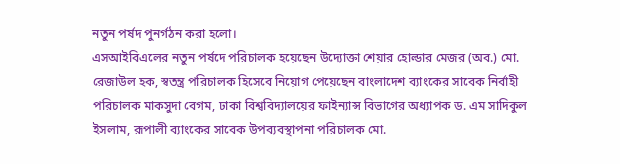নতুন পর্ষদ পুনর্গঠন করা হলো।
এসআইবিএলের নতুন পর্ষদে পরিচালক হয়েছেন উদ্যোক্তা শেয়ার হোল্ডার মেজর (অব.) মো. রেজাউল হক, স্বতন্ত্র পরিচালক হিসেবে নিয়োগ পেয়েছেন বাংলাদেশ ব্যাংকের সাবেক নির্বাহী পরিচালক মাকসুদা বেগম, ঢাকা বিশ্ববিদ্যালয়ের ফাইন্যান্স বিভাগের অধ্যাপক ড. এম সাদিকুল ইসলাম, রূপালী ব্যাংকের সাবেক উপব্যবস্থাপনা পরিচালক মো.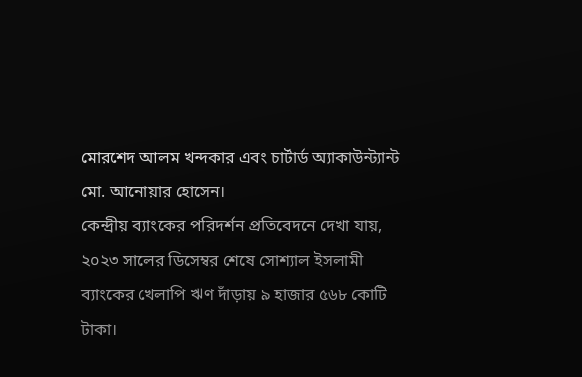মোরশেদ আলম খন্দকার এবং চার্টার্ড অ্যাকাউন্ট্যান্ট মো. আনোয়ার হোসেন।
কেন্দ্রীয় ব্যাংকের পরিদর্শন প্রতিবেদনে দেখা যায়, ২০২৩ সালের ডিসেম্বর শেষে সোশ্যাল ইসলামী ব্যাংকের খেলাপি ঋণ দাঁড়ায় ৯ হাজার ৫৬৮ কোটি টাকা।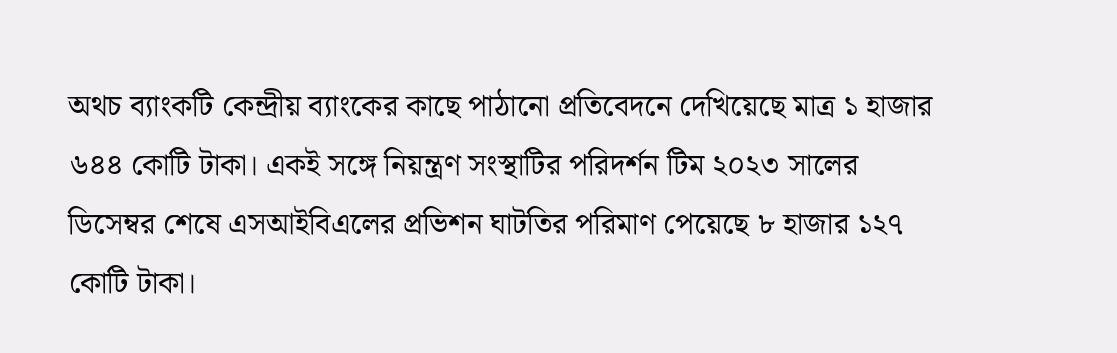অথচ ব্যাংকটি কেন্দ্রীয় ব্যাংকের কাছে পাঠানো প্রতিবেদনে দেখিয়েছে মাত্র ১ হাজার ৬৪৪ কোটি টাকা। একই সঙ্গে নিয়ন্ত্রণ সংস্থাটির পরিদর্শন টিম ২০২৩ সালের ডিসেম্বর শেষে এসআইবিএলের প্রভিশন ঘাটতির পরিমাণ পেয়েছে ৮ হাজার ১২৭ কোটি টাকা।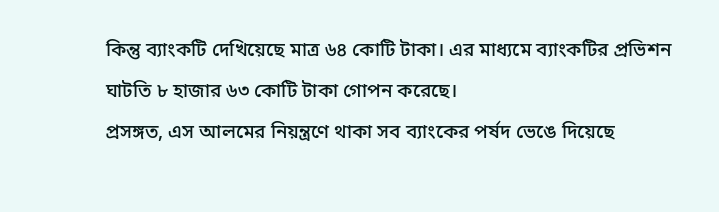কিন্তু ব্যাংকটি দেখিয়েছে মাত্র ৬৪ কোটি টাকা। এর মাধ্যমে ব্যাংকটির প্রভিশন ঘাটতি ৮ হাজার ৬৩ কোটি টাকা গোপন করেছে।
প্রসঙ্গত, এস আলমের নিয়ন্ত্রণে থাকা সব ব্যাংকের পর্ষদ ভেঙে দিয়েছে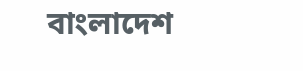বাংলাদেশ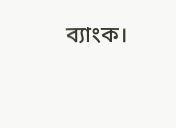ব্যাংক।